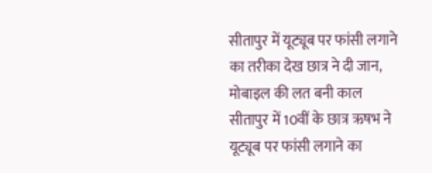सीतापुर में यूट्यूब पर फांसी लगाने का तरीका देख छात्र ने दी जान, मोबाइल की लत बनी काल
सीतापुर में 10वीं के छात्र ऋषभ ने यूट्यूब पर फांसी लगाने का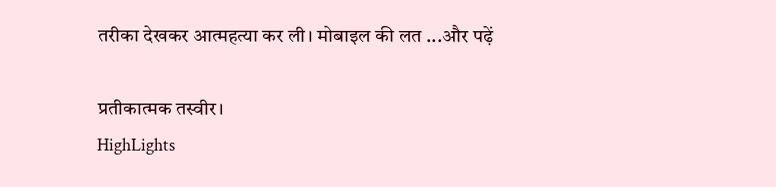तरीका देखकर आत्महत्या कर ली। मोबाइल की लत ...और पढ़ें

प्रतीकात्मक तस्वीर।
HighLights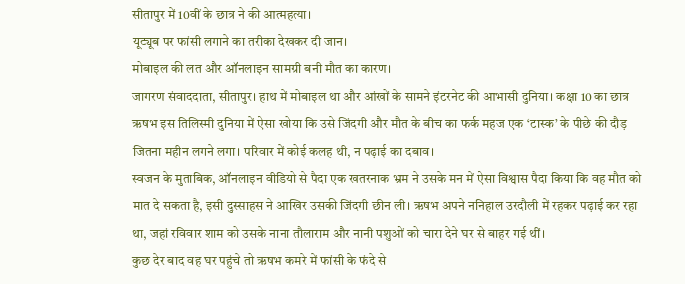सीतापुर में 10वीं के छात्र ने की आत्महत्या।
यूट्यूब पर फांसी लगाने का तरीका देखकर दी जान।
मोबाइल की लत और ऑनलाइन सामग्री बनी मौत का कारण।
जागरण संवाददाता, सीतापुर। हाथ में मोबाइल था और आंखों के सामने इंटरनेट की आभासी दुनिया। कक्षा 10 का छात्र ऋषभ इस तिलिस्मी दुनिया में ऐसा खोया कि उसे जिंदगी और मौत के बीच का फर्क महज एक ‘टास्क’ के पीछे की दौड़ जितना महीन लगने लगा। परिवार में कोई कलह थी, न पढ़ाई का दबाव।
स्वजन के मुताबिक, ऑनलाइन वीडियो से पैदा एक खतरनाक भ्रम ने उसके मन में ऐसा विश्वास पैदा किया कि वह मौत को मात दे सकता है, इसी दुस्साहस ने आखिर उसकी जिंदगी छीन ली। ऋषभ अपने ननिहाल उरदौली में रहकर पढ़ाई कर रहा था, जहां रविवार शाम को उसके नाना तौलाराम और नानी पशुओं को चारा देने घर से बाहर गई थीं।
कुछ देर बाद वह घर पहुंचे तो ऋषभ कमरे में फांसी के फंदे से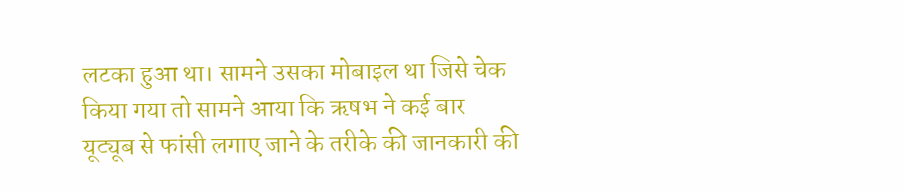लटका हुआ था। सामने उसका मोबाइल था जिसे चेक किया गया तो सामने आया कि ऋषभ ने कई बार यूट्यूब से फांसी लगाए जाने के तरीके की जानकारी की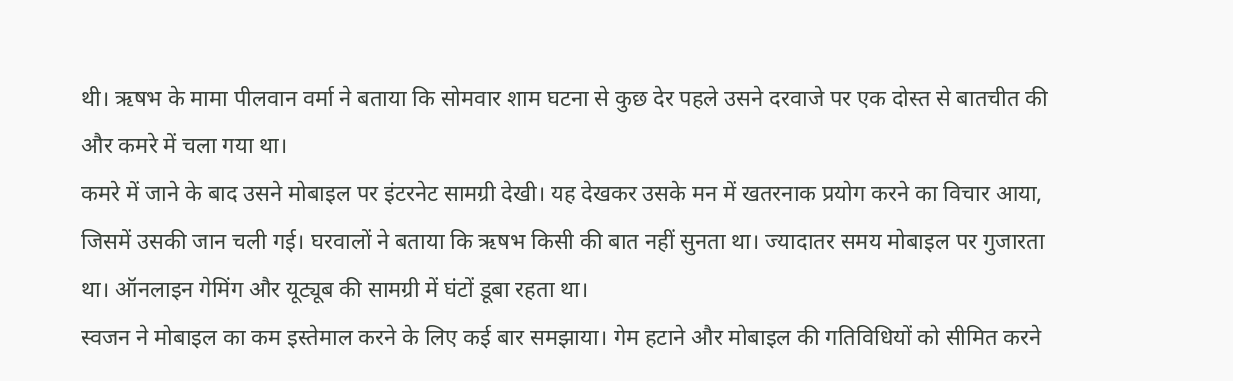थी। ऋषभ के मामा पीलवान वर्मा ने बताया कि सोमवार शाम घटना से कुछ देर पहले उसने दरवाजे पर एक दोस्त से बातचीत की और कमरे में चला गया था।
कमरे में जाने के बाद उसने मोबाइल पर इंटरनेट सामग्री देखी। यह देखकर उसके मन में खतरनाक प्रयोग करने का विचार आया, जिसमें उसकी जान चली गई। घरवालों ने बताया कि ऋषभ किसी की बात नहीं सुनता था। ज्यादातर समय मोबाइल पर गुजारता था। ऑनलाइन गेमिंग और यूट्यूब की सामग्री में घंटों डूबा रहता था।
स्वजन ने मोबाइल का कम इस्तेमाल करने के लिए कई बार समझाया। गेम हटाने और मोबाइल की गतिविधियों को सीमित करने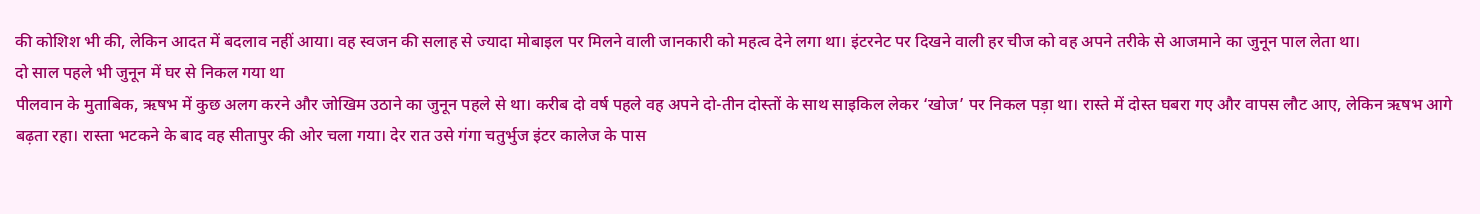की कोशिश भी की, लेकिन आदत में बदलाव नहीं आया। वह स्वजन की सलाह से ज्यादा मोबाइल पर मिलने वाली जानकारी को महत्व देने लगा था। इंटरनेट पर दिखने वाली हर चीज को वह अपने तरीके से आजमाने का जुनून पाल लेता था।
दो साल पहले भी जुनून में घर से निकल गया था
पीलवान के मुताबिक, ऋषभ में कुछ अलग करने और जोखिम उठाने का जुनून पहले से था। करीब दो वर्ष पहले वह अपने दो-तीन दोस्तों के साथ साइकिल लेकर ‘खोज’ पर निकल पड़ा था। रास्ते में दोस्त घबरा गए और वापस लौट आए, लेकिन ऋषभ आगे बढ़ता रहा। रास्ता भटकने के बाद वह सीतापुर की ओर चला गया। देर रात उसे गंगा चतुर्भुज इंटर कालेज के पास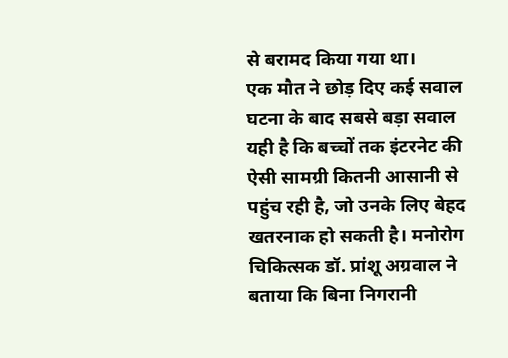से बरामद किया गया था।
एक मौत ने छोड़ दिए कई सवाल
घटना के बाद सबसे बड़ा सवाल यही है कि बच्चों तक इंटरनेट की ऐसी सामग्री कितनी आसानी से पहुंच रही है, जो उनके लिए बेहद खतरनाक हो सकती है। मनोरोग चिकित्सक डॉ. प्रांशू अग्रवाल ने बताया कि बिना निगरानी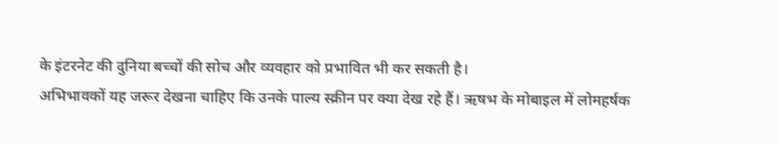के इंटरनेट की दुनिया बच्चों की सोच और व्यवहार को प्रभावित भी कर सकती है।
अभिभावकों यह जरूर देखना चाहिए कि उनके पाल्य स्क्रीन पर क्या देख रहे हैं। ऋषभ के मोबाइल में लोमहर्षक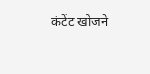कंटेंट खोजने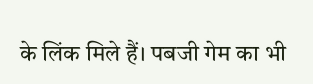के लिंक मिले हैं। पबजी गेम का भी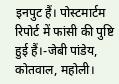इनपुट हैं। पोस्टमार्टम रिपोर्ट में फांसी की पुष्टि हुई हैं।-जेबी पांडेय, कोतवाल, महोली।